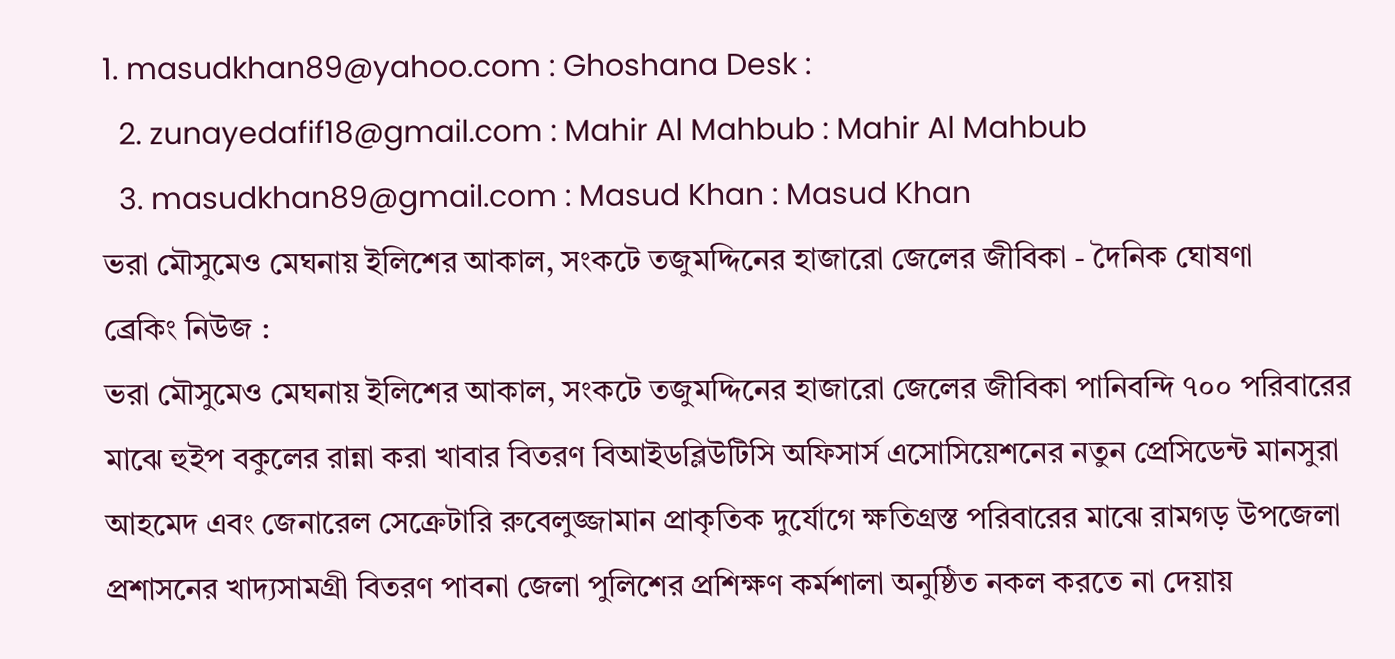1. masudkhan89@yahoo.com : Ghoshana Desk :
  2. zunayedafif18@gmail.com : Mahir Al Mahbub : Mahir Al Mahbub
  3. masudkhan89@gmail.com : Masud Khan : Masud Khan
ভরা মৌসুমেও মেঘনায় ইলিশের আকাল, সংকটে তজুমদ্দিনের হাজারো জেলের জীবিকা - দৈনিক ঘোষণা
ব্রেকিং নিউজ :
ভরা মৌসুমেও মেঘনায় ইলিশের আকাল, সংকটে তজুমদ্দিনের হাজারো জেলের জীবিকা পানিবন্দি ৭০০ পরিবারের মাঝে হুইপ বকুলের রান্না করা খাবার বিতরণ বিআইডব্লিউটিসি অফিসার্স এসোসিয়েশনের নতুন প্রেসিডেন্ট মানসুরা আহমেদ এবং জেনারেল সেক্রেটারি রুবেলুজ্জামান প্রাকৃতিক দুর্যোগে ক্ষতিগ্রস্ত পরিবারের মাঝে রামগড় উপজেলা প্রশাসনের খাদ্যসামগ্রী বিতরণ পাবনা জেলা পুলিশের প্রশিক্ষণ কর্মশালা অনুষ্ঠিত নকল করতে না দেয়ায়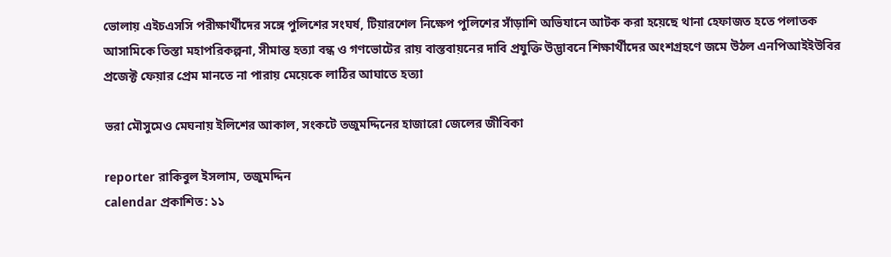ভোলায় এইচএসসি পরীক্ষার্থীদের সঙ্গে পুলিশের সংঘর্ষ, টিয়ারশেল নিক্ষেপ পুলিশের সাঁড়াশি অভিযানে আটক করা হয়েছে থানা হেফাজত হতে পলাতক আসামিকে তিস্তা মহাপরিকল্পনা, সীমান্ত হত্যা বন্ধ ও গণভোটের রায় বাস্তবায়নের দাবি প্রযুক্তি উদ্ভাবনে শিক্ষার্থীদের অংশগ্রহণে জমে উঠল এনপিআইইউবির প্রজেক্ট ফেয়ার প্রেম মানতে না পারায় মেয়েকে লাঠির আঘাতে হত্যা

ভরা মৌসুমেও মেঘনায় ইলিশের আকাল, সংকটে তজুমদ্দিনের হাজারো জেলের জীবিকা

reporter রাকিবুল ইসলাম, তজুমদ্দিন
calendar প্রকাশিত: ১১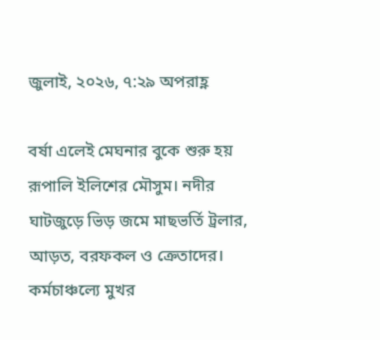জুলাই, ২০২৬, ৭:২৯ অপরাহ্ণ

বর্ষা এলেই মেঘনার বুকে শুরু হয় রূপালি ইলিশের মৌসুম। নদীর ঘাটজুড়ে ভিড় জমে মাছভর্তি ট্রলার, আড়ত, বরফকল ও ক্রেতাদের। কর্মচাঞ্চল্যে মুখর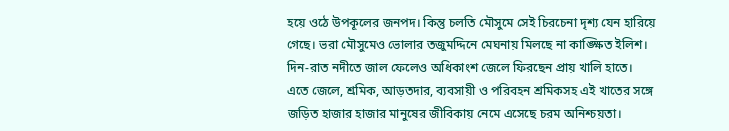হয়ে ওঠে উপকূলের জনপদ। কিন্তু চলতি মৌসুমে সেই চিরচেনা দৃশ্য যেন হারিয়ে গেছে। ভরা মৌসুমেও ভোলার তজুমদ্দিনে মেঘনায় মিলছে না কাঙ্ক্ষিত ইলিশ। দিন-রাত নদীতে জাল ফেলেও অধিকাংশ জেলে ফিরছেন প্রায় খালি হাতে। এতে জেলে, শ্রমিক, আড়তদার, ব্যবসায়ী ও পরিবহন শ্রমিকসহ এই খাতের সঙ্গে জড়িত হাজার হাজার মানুষের জীবিকায় নেমে এসেছে চরম অনিশ্চয়তা।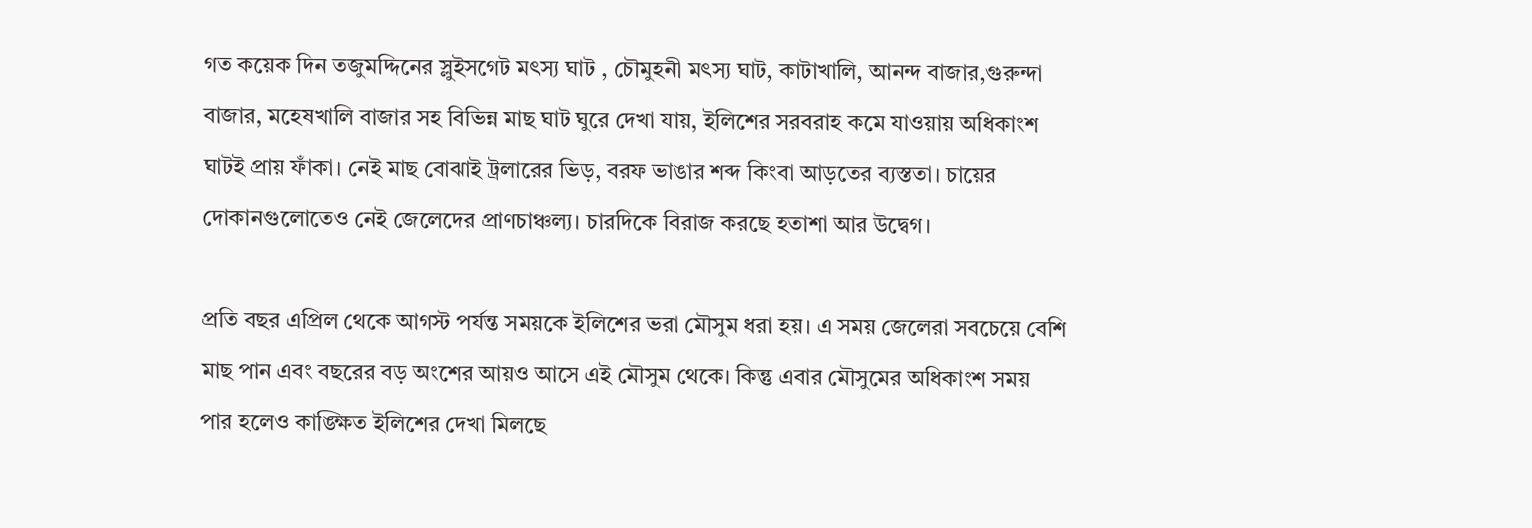গত কয়েক দিন তজুমদ্দিনের স্লুইসগেট মৎস্য ঘাট , চৌমুহনী মৎস্য ঘাট, কাটাখালি, আনন্দ বাজার,গুরুন্দা বাজার, মহেষখালি বাজার সহ বিভিন্ন মাছ ঘাট ঘুরে দেখা যায়, ইলিশের সরবরাহ কমে যাওয়ায় অধিকাংশ ঘাটই প্রায় ফাঁকা। নেই মাছ বোঝাই ট্রলারের ভিড়, বরফ ভাঙার শব্দ কিংবা আড়তের ব্যস্ততা। চায়ের দোকানগুলোতেও নেই জেলেদের প্রাণচাঞ্চল্য। চারদিকে বিরাজ করছে হতাশা আর উদ্বেগ।

প্রতি বছর এপ্রিল থেকে আগস্ট পর্যন্ত সময়কে ইলিশের ভরা মৌসুম ধরা হয়। এ সময় জেলেরা সবচেয়ে বেশি মাছ পান এবং বছরের বড় অংশের আয়ও আসে এই মৌসুম থেকে। কিন্তু এবার মৌসুমের অধিকাংশ সময় পার হলেও কাঙ্ক্ষিত ইলিশের দেখা মিলছে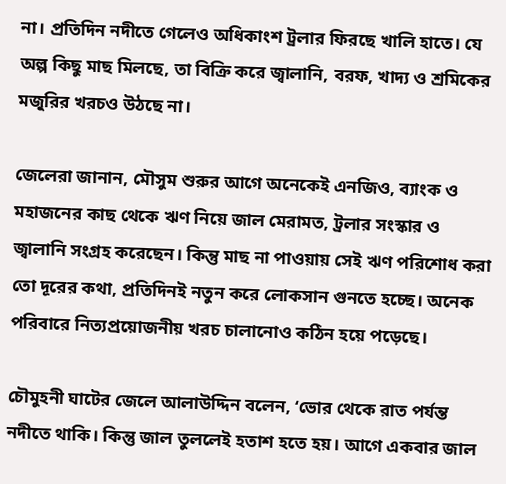না। প্রতিদিন নদীতে গেলেও অধিকাংশ ট্রলার ফিরছে খালি হাতে। যে অল্প কিছু মাছ মিলছে, তা বিক্রি করে জ্বালানি, বরফ, খাদ্য ও শ্রমিকের মজুরির খরচও উঠছে না।

জেলেরা জানান, মৌসুম শুরুর আগে অনেকেই এনজিও, ব্যাংক ও মহাজনের কাছ থেকে ঋণ নিয়ে জাল মেরামত, ট্রলার সংস্কার ও জ্বালানি সংগ্রহ করেছেন। কিন্তু মাছ না পাওয়ায় সেই ঋণ পরিশোধ করা তো দূরের কথা, প্রতিদিনই নতুন করে লোকসান গুনতে হচ্ছে। অনেক পরিবারে নিত্যপ্রয়োজনীয় খরচ চালানোও কঠিন হয়ে পড়েছে।

চৌমুহনী ঘাটের জেলে আলাউদ্দিন বলেন, ‘ভোর থেকে রাত পর্যন্ত নদীতে থাকি। কিন্তু জাল তুললেই হতাশ হতে হয়। আগে একবার জাল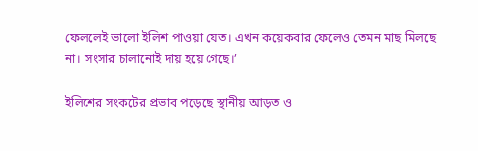ফেললেই ভালো ইলিশ পাওয়া যেত। এখন কয়েকবার ফেলেও তেমন মাছ মিলছে না। সংসার চালানোই দায় হয়ে গেছে।’

ইলিশের সংকটের প্রভাব পড়েছে স্থানীয় আড়ত ও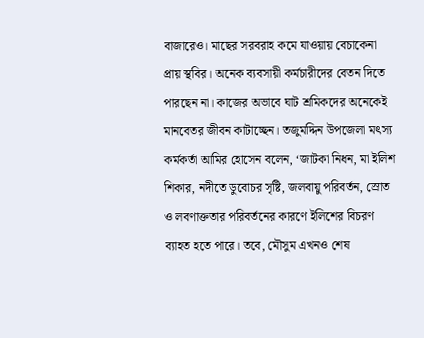বাজারেও। মাছের সরবরাহ কমে যাওয়ায় বেচাকেনা প্রায় স্থবির। অনেক ব্যবসায়ী কর্মচারীদের বেতন দিতে পারছেন না। কাজের অভাবে ঘাট শ্রমিকদের অনেকেই মানবেতর জীবন কাটাচ্ছেন। তজুমদ্দিন উপজেলা মৎস্য কর্মকর্তা আমির হোসেন বলেন, ‘জাটকা নিধন, মা ইলিশ শিকার, নদীতে ডুবোচর সৃষ্টি, জলবায়ু পরিবর্তন, স্রোত ও লবণাক্ততার পরিবর্তনের কারণে ইলিশের বিচরণ ব্যাহত হতে পারে। তবে, মৌসুম এখনও শেষ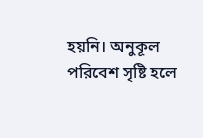হয়নি। অনুকূল পরিবেশ সৃষ্টি হলে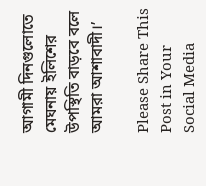আগামী দিনগুলোতে মেঘনায় ইলিশের উপস্থিতি বাড়বে বলে আমরা আশাবাদী।’

Please Share This Post in Your Social Media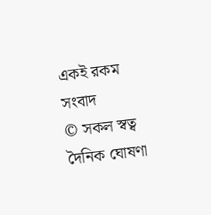একই রকম সংবাদ
© সকল স্বত্ব দৈনিক ঘোষণা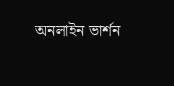অনলাইন ভার্শন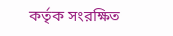কর্তৃক সংরক্ষিত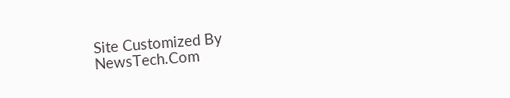Site Customized By NewsTech.Com